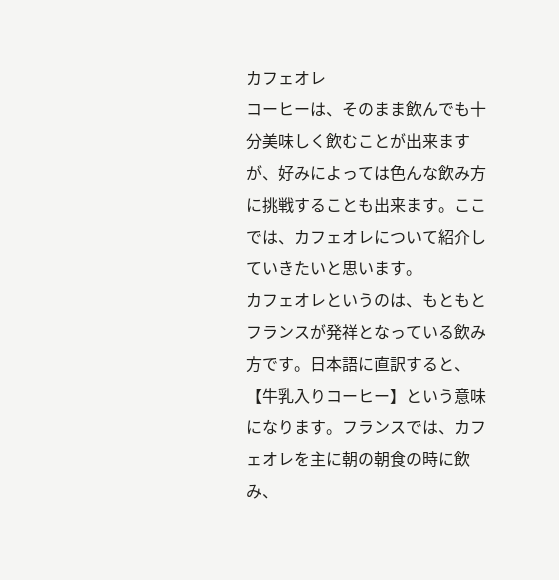カフェオレ
コーヒーは、そのまま飲んでも十分美味しく飲むことが出来ますが、好みによっては色んな飲み方に挑戦することも出来ます。ここでは、カフェオレについて紹介していきたいと思います。
カフェオレというのは、もともとフランスが発祥となっている飲み方です。日本語に直訳すると、【牛乳入りコーヒー】という意味になります。フランスでは、カフェオレを主に朝の朝食の時に飲み、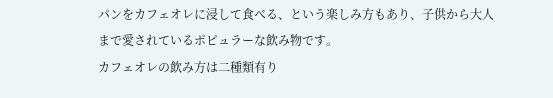パンをカフェオレに浸して食べる、という楽しみ方もあり、子供から大人まで愛されているポピュラーな飲み物です。
カフェオレの飲み方は二種類有り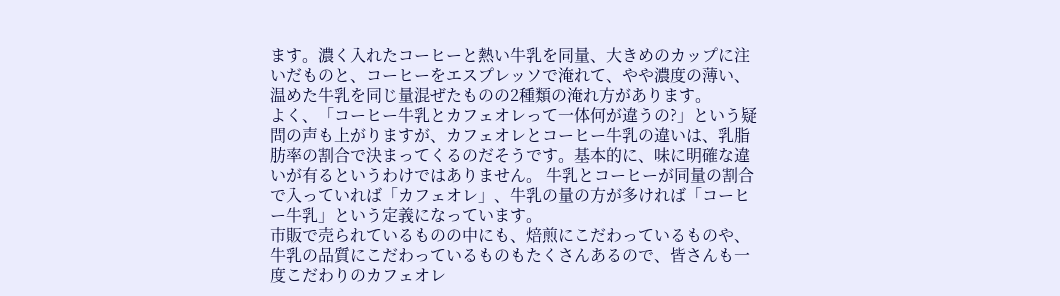ます。濃く入れたコーヒーと熱い牛乳を同量、大きめのカップに注いだものと、コーヒーをエスプレッソで淹れて、やや濃度の薄い、温めた牛乳を同じ量混ぜたものの2種類の淹れ方があります。
よく、「コーヒー牛乳とカフェオレって一体何が違うの?」という疑問の声も上がりますが、カフェオレとコーヒー牛乳の違いは、乳脂肪率の割合で決まってくるのだそうです。基本的に、味に明確な違いが有るというわけではありません。 牛乳とコーヒーが同量の割合で入っていれば「カフェオレ」、牛乳の量の方が多ければ「コーヒー牛乳」という定義になっています。
市販で売られているものの中にも、焙煎にこだわっているものや、牛乳の品質にこだわっているものもたくさんあるので、皆さんも一度こだわりのカフェオレ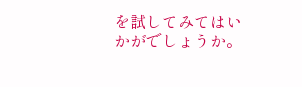を試してみてはいかがでしょうか。